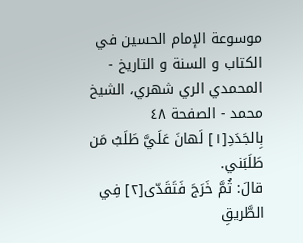موسوعة الإمام الحسين في الكتاب و السنة و التاريخ - المحمدي الري شهري، الشيخ محمد - الصفحة ٤٨
بِالجَدَدِ[١] لَهانَ عَلَيَّ طَلَبُ مَن طَلَبَني.
قالَ: ثُمَّ خَرَجَ فَتَقَدّى[٢] فِي الطَّريقِ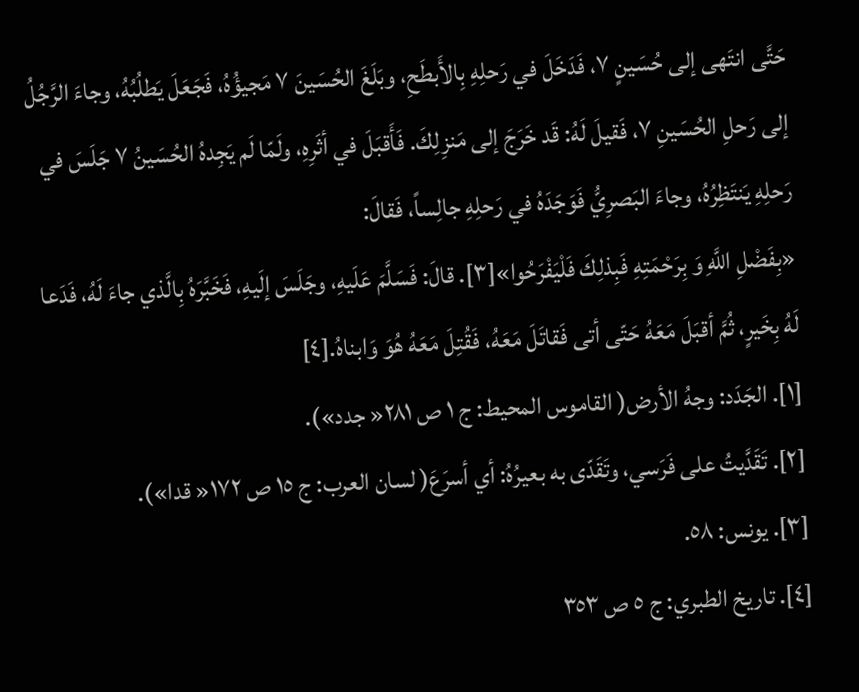حَتَّى انتَهى إلى حُسَينٍ ٧، فَدَخَلَ في رَحلِهِ بِالأَبطَحِ، وبَلَغَ الحُسَينَ ٧ مَجيؤُهُ، فَجَعَلَ يَطلُبُهُ، وجاءَ الرَّجُلُ إلى رَحلِ الحُسَينِ ٧، فَقيلَ لَهُ: قَد خَرَجَ إلى مَنزِلِكَ. فَأَقبَلَ في أثَرِهِ، ولَمّا لَم يَجِدهُ الحُسَينُ ٧ جَلَسَ في رَحلِهِ يَنتَظِرُهُ، وجاءَ البَصرِيُّ فَوَجَدَهُ في رَحلِهِ جالِساً، فَقالَ:
«بِفَضْلِ اللَّهِ وَ بِرَحْمَتِهِ فَبِذلِكَ فَلْيَفْرَحُوا»[٣]. قالَ: فَسَلَّمَ عَلَيهِ، وجَلَسَ إلَيهِ، فَخَبَّرَهُ بِالَّذي جاءَ لَهُ، فَدَعا لَهُ بِخَيرٍ، ثُمَّ أقبَلَ مَعَهُ حَتّى أتى فَقاتَلَ مَعَهُ، فَقُتِلَ مَعَهُ هُوَ وَابناهُ.[٤]
[١]. الجَدَد: وجهُ الأرض( القاموس المحيط: ج ١ ص ٢٨١« جدد»).
[٢]. تَقَدَّيتُ على فَرَسي، وتَقَدّى به بعيرُهُ: أي أسرَعَ( لسان العرب: ج ١٥ ص ١٧٢« قدا»).
[٣]. يونس: ٥٨.
[٤]. تاريخ الطبري: ج ٥ ص ٣٥٣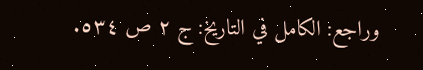وراجع: الكامل في التاريخ: ج ٢ ص ٥٣٤.